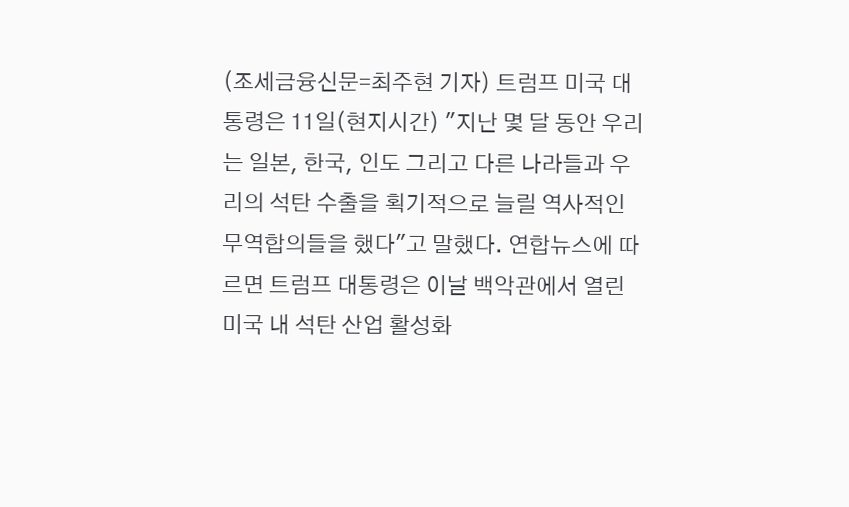(조세금융신문=최주현 기자) 트럼프 미국 대통령은 11일(현지시간) "지난 몇 달 동안 우리는 일본, 한국, 인도 그리고 다른 나라들과 우리의 석탄 수출을 획기적으로 늘릴 역사적인 무역합의들을 했다"고 말했다. 연합뉴스에 따르면 트럼프 대통령은 이날 백악관에서 열린 미국 내 석탄 산업 활성화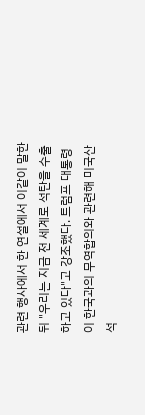관련 행사에서 한 연설에서 이같이 말한 뒤 "우리는 지금 전 세계로 석탄을 수출하고 있다"고 강조했다. 트럼프 대통령이 한국과의 무역합의와 관련해 미국산 석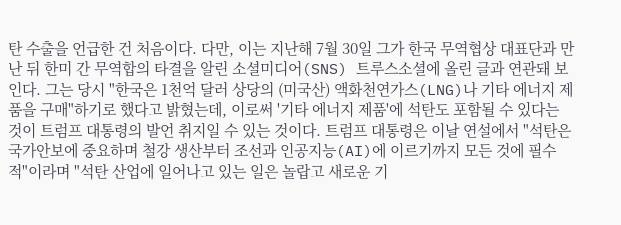탄 수출을 언급한 건 처음이다. 다만, 이는 지난해 7월 30일 그가 한국 무역협상 대표단과 만난 뒤 한미 간 무역합의 타결을 알린 소셜미디어(SNS) 트루스소셜에 올린 글과 연관돼 보인다. 그는 당시 "한국은 1천억 달러 상당의 (미국산) 액화천연가스(LNG)나 기타 에너지 제품을 구매"하기로 했다고 밝혔는데, 이로써 '기타 에너지 제품'에 석탄도 포함될 수 있다는 것이 트럼프 대통령의 발언 취지일 수 있는 것이다. 트럼프 대통령은 이날 연설에서 "석탄은 국가안보에 중요하며 철강 생산부터 조선과 인공지능(AI)에 이르기까지 모든 것에 필수적"이라며 "석탄 산업에 일어나고 있는 일은 놀랍고 새로운 기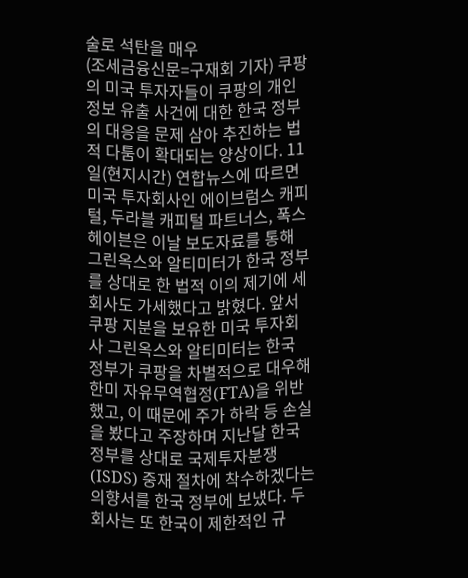술로 석탄을 매우
(조세금융신문=구재회 기자) 쿠팡의 미국 투자자들이 쿠팡의 개인정보 유출 사건에 대한 한국 정부의 대응을 문제 삼아 추진하는 법적 다툼이 확대되는 양상이다. 11일(현지시간) 연합뉴스에 따르면 미국 투자회사인 에이브럼스 캐피털, 두라블 캐피털 파트너스, 폭스헤이븐은 이날 보도자료를 통해 그린옥스와 알티미터가 한국 정부를 상대로 한 법적 이의 제기에 세 회사도 가세했다고 밝혔다. 앞서 쿠팡 지분을 보유한 미국 투자회사 그린옥스와 알티미터는 한국 정부가 쿠팡을 차별적으로 대우해 한미 자유무역협정(FTA)을 위반했고, 이 때문에 주가 하락 등 손실을 봤다고 주장하며 지난달 한국 정부를 상대로 국제투자분쟁(ISDS) 중재 절차에 착수하겠다는 의향서를 한국 정부에 보냈다. 두 회사는 또 한국이 제한적인 규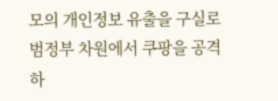모의 개인정보 유출을 구실로 범정부 차원에서 쿠팡을 공격하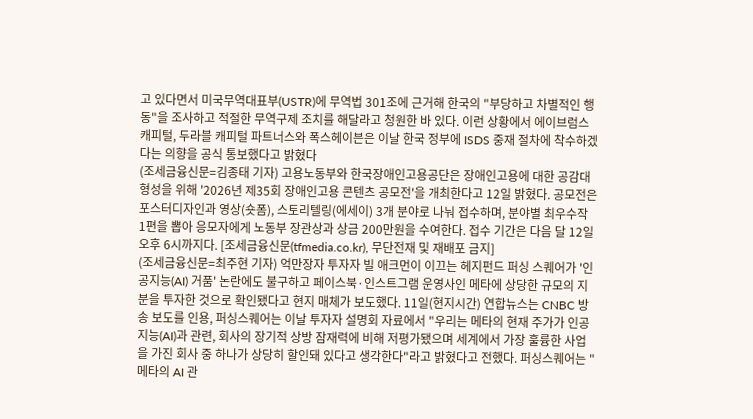고 있다면서 미국무역대표부(USTR)에 무역법 301조에 근거해 한국의 "부당하고 차별적인 행동"을 조사하고 적절한 무역구제 조치를 해달라고 청원한 바 있다. 이런 상황에서 에이브럼스 캐피털, 두라블 캐피털 파트너스와 폭스헤이븐은 이날 한국 정부에 ISDS 중재 절차에 착수하겠다는 의향을 공식 통보했다고 밝혔다
(조세금융신문=김종태 기자) 고용노동부와 한국장애인고용공단은 장애인고용에 대한 공감대 형성을 위해 '2026년 제35회 장애인고용 콘텐츠 공모전'을 개최한다고 12일 밝혔다. 공모전은 포스터디자인과 영상(숏폼), 스토리텔링(에세이) 3개 분야로 나눠 접수하며, 분야별 최우수작 1편을 뽑아 응모자에게 노동부 장관상과 상금 200만원을 수여한다. 접수 기간은 다음 달 12일 오후 6시까지다. [조세금융신문(tfmedia.co.kr), 무단전재 및 재배포 금지]
(조세금융신문=최주현 기자) 억만장자 투자자 빌 애크먼이 이끄는 헤지펀드 퍼싱 스퀘어가 '인공지능(AI) 거품' 논란에도 불구하고 페이스북·인스트그램 운영사인 메타에 상당한 규모의 지분을 투자한 것으로 확인됐다고 현지 매체가 보도했다. 11일(현지시간) 연합뉴스는 CNBC 방송 보도를 인용, 퍼싱스퀘어는 이날 투자자 설명회 자료에서 "우리는 메타의 현재 주가가 인공지능(AI)과 관련, 회사의 장기적 상방 잠재력에 비해 저평가됐으며 세계에서 가장 훌륭한 사업을 가진 회사 중 하나가 상당히 할인돼 있다고 생각한다"라고 밝혔다고 전했다. 퍼싱스퀘어는 "메타의 AI 관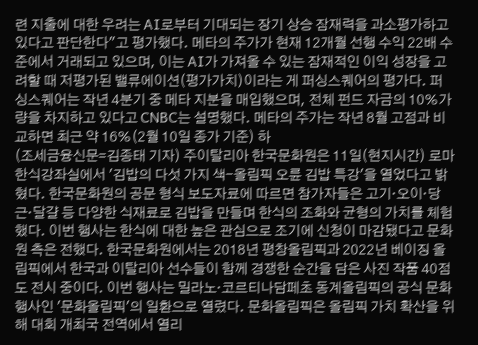련 지출에 대한 우려는 AI로부터 기대되는 장기 상승 잠재력을 과소평가하고 있다고 판단한다"고 평가했다. 메타의 주가가 현재 12개월 선행 수익 22배 수준에서 거래되고 있으며, 이는 AI가 가져올 수 있는 잠재적인 이익 성장을 고려할 때 저평가된 밸류에이션(평가가치)이라는 게 퍼싱스퀘어의 평가다. 퍼싱스퀘어는 작년 4분기 중 메타 지분을 매입했으며, 전체 펀드 자금의 10%가량을 차지하고 있다고 CNBC는 설명했다. 메타의 주가는 작년 8월 고점과 비교하면 최근 약 16%(2월 10일 종가 기준) 하
(조세금융신문=김종태 기자) 주이탈리아 한국문화원은 11일(현지시간) 로마 한식강좌실에서 '김밥의 다섯 가지 색-올림픽 오륜 김밥 특강'을 열었다고 밝혔다. 한국문화원의 공문 형식 보도자료에 따르면 참가자들은 고기·오이·당근·달걀 등 다양한 식재료로 김밥을 만들며 한식의 조화와 균형의 가치를 체험했다. 이번 행사는 한식에 대한 높은 관심으로 조기에 신청이 마감됐다고 문화원 측은 전했다. 한국문화원에서는 2018년 평창올림픽과 2022년 베이징 올림픽에서 한국과 이탈리아 선수들이 함께 경쟁한 순간을 담은 사진 작품 40점도 전시 중이다. 이번 행사는 밀라노·코르티나담페초 동계올림픽의 공식 문화행사인 '문화올림픽'의 일환으로 열렸다. 문화올림픽은 올림픽 가치 확산을 위해 대회 개최국 전역에서 열리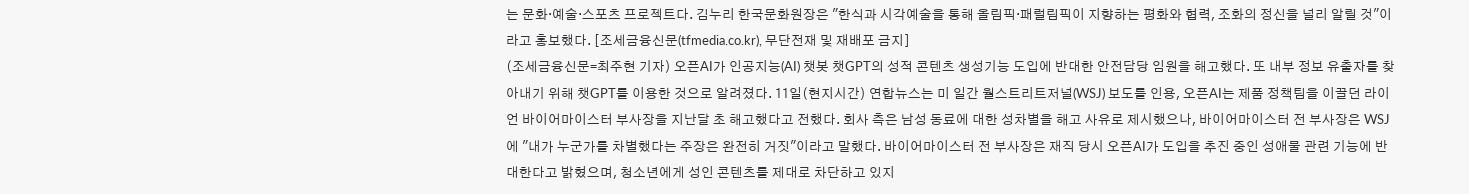는 문화·예술·스포츠 프로젝트다. 김누리 한국문화원장은 "한식과 시각예술을 통해 올림픽·패럴림픽이 지향하는 평화와 협력, 조화의 정신을 널리 알릴 것"이라고 홍보했다. [조세금융신문(tfmedia.co.kr), 무단전재 및 재배포 금지]
(조세금융신문=최주현 기자) 오픈AI가 인공지능(AI) 챗봇 챗GPT의 성적 콘텐츠 생성기능 도입에 반대한 안전담당 임원을 해고했다. 또 내부 정보 유출자를 찾아내기 위해 챗GPT를 이용한 것으로 알려졌다. 11일(현지시간) 연합뉴스는 미 일간 월스트리트저널(WSJ) 보도를 인용, 오픈AI는 제품 정책팀을 이끌던 라이언 바이어마이스터 부사장을 지난달 초 해고했다고 전했다. 회사 측은 남성 동료에 대한 성차별을 해고 사유로 제시했으나, 바이어마이스터 전 부사장은 WSJ에 "내가 누군가를 차별했다는 주장은 완전히 거짓"이라고 말했다. 바이어마이스터 전 부사장은 재직 당시 오픈AI가 도입을 추진 중인 성애물 관련 기능에 반대한다고 밝혔으며, 청소년에게 성인 콘텐츠를 제대로 차단하고 있지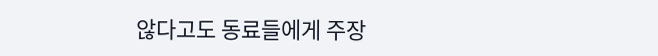않다고도 동료들에게 주장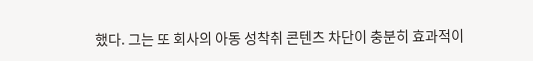했다. 그는 또 회사의 아동 성착취 콘텐츠 차단이 충분히 효과적이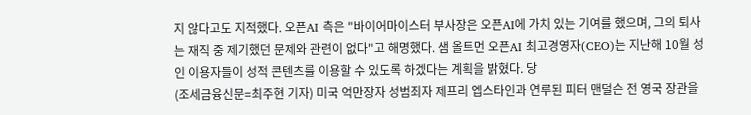지 않다고도 지적했다. 오픈AI 측은 "바이어마이스터 부사장은 오픈AI에 가치 있는 기여를 했으며, 그의 퇴사는 재직 중 제기했던 문제와 관련이 없다"고 해명했다. 샘 올트먼 오픈AI 최고경영자(CEO)는 지난해 10월 성인 이용자들이 성적 콘텐츠를 이용할 수 있도록 하겠다는 계획을 밝혔다. 당
(조세금융신문=최주현 기자) 미국 억만장자 성범죄자 제프리 엡스타인과 연루된 피터 맨덜슨 전 영국 장관을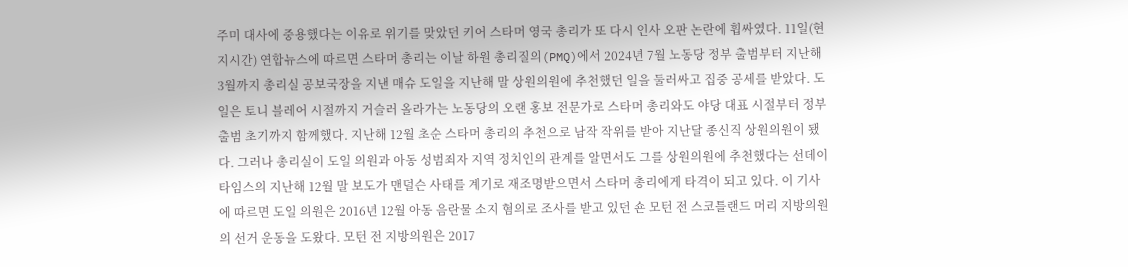주미 대사에 중용했다는 이유로 위기를 맞았던 키어 스타머 영국 총리가 또 다시 인사 오판 논란에 휩싸였다. 11일(현지시간) 연합뉴스에 따르면 스타머 총리는 이날 하원 총리질의(PMQ)에서 2024년 7월 노동당 정부 출범부터 지난해 3월까지 총리실 공보국장을 지낸 매슈 도일을 지난해 말 상원의원에 추천했던 일을 둘러싸고 집중 공세를 받았다. 도일은 토니 블레어 시절까지 거슬러 올라가는 노동당의 오랜 홍보 전문가로 스타머 총리와도 야당 대표 시절부터 정부 출범 초기까지 함께했다. 지난해 12월 초순 스타머 총리의 추천으로 남작 작위를 받아 지난달 종신직 상원의원이 됐다. 그러나 총리실이 도일 의원과 아동 성범죄자 지역 정치인의 관계를 알면서도 그를 상원의원에 추천했다는 선데이타임스의 지난해 12월 말 보도가 맨덜슨 사태를 계기로 재조명받으면서 스타머 총리에게 타격이 되고 있다. 이 기사에 따르면 도일 의원은 2016년 12월 아동 음란물 소지 혐의로 조사를 받고 있던 숀 모턴 전 스코틀랜드 머리 지방의원의 선거 운동을 도왔다. 모턴 전 지방의원은 2017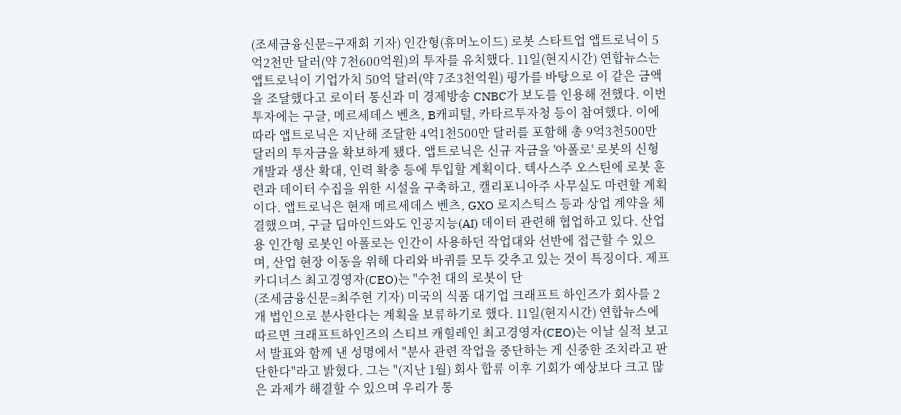(조세금융신문=구재회 기자) 인간형(휴머노이드) 로봇 스타트업 앱트로닉이 5억2천만 달러(약 7천600억원)의 투자를 유치했다. 11일(현지시간) 연합뉴스는 앱트로닉이 기업가치 50억 달러(약 7조3천억원) 평가를 바탕으로 이 같은 금액을 조달했다고 로이터 통신과 미 경제방송 CNBC가 보도를 인용해 전했다. 이번 투자에는 구글, 메르세데스 벤츠, B캐피털, 카타르투자청 등이 참여했다. 이에 따라 앱트로닉은 지난해 조달한 4억1천500만 달러를 포함해 총 9억3천500만 달러의 투자금을 확보하게 됐다. 앱트로닉은 신규 자금을 '아폴로' 로봇의 신형 개발과 생산 확대, 인력 확충 등에 투입할 계획이다. 텍사스주 오스틴에 로봇 훈련과 데이터 수집을 위한 시설을 구축하고, 캘리포니아주 사무실도 마련할 계획이다. 앱트로닉은 현재 메르세데스 벤츠, GXO 로지스틱스 등과 상업 계약을 체결했으며, 구글 딥마인드와도 인공지능(AI) 데이터 관련해 협업하고 있다. 산업용 인간형 로봇인 아폴로는 인간이 사용하던 작업대와 선반에 접근할 수 있으며, 산업 현장 이동을 위해 다리와 바퀴를 모두 갖추고 있는 것이 특징이다. 제프 카디너스 최고경영자(CEO)는 "수천 대의 로봇이 단
(조세금융신문=최주현 기자) 미국의 식품 대기업 크래프트 하인즈가 회사를 2개 법인으로 분사한다는 계획을 보류하기로 했다. 11일(현지시간) 연합뉴스에 따르면 크래프트하인즈의 스티브 캐힐레인 최고경영자(CEO)는 이날 실적 보고서 발표와 함께 낸 성명에서 "분사 관련 작업을 중단하는 게 신중한 조치라고 판단한다"라고 밝혔다. 그는 "(지난 1월) 회사 합류 이후 기회가 예상보다 크고 많은 과제가 해결할 수 있으며 우리가 통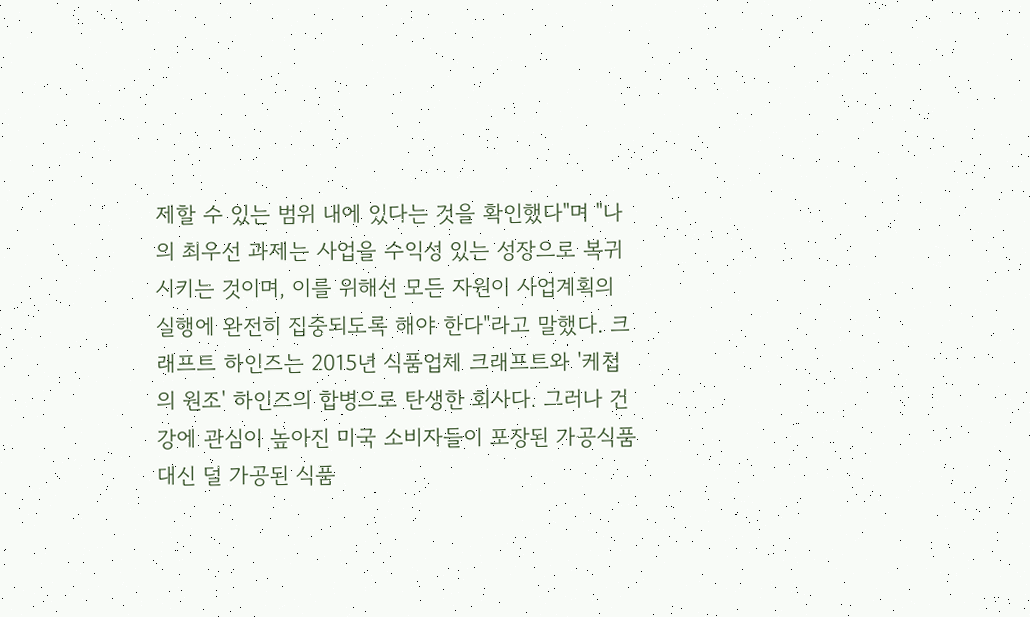제할 수 있는 범위 내에 있다는 것을 확인했다"며 "나의 최우선 과제는 사업을 수익성 있는 성장으로 복귀시키는 것이며, 이를 위해선 모든 자원이 사업계획의 실행에 완전히 집중되도록 해야 한다"라고 말했다. 크래프트 하인즈는 2015년 식품업체 크래프트와 '케첩의 원조' 하인즈의 합병으로 탄생한 회사다. 그러나 건강에 관심이 높아진 미국 소비자들이 포장된 가공식품 대신 덜 가공된 식품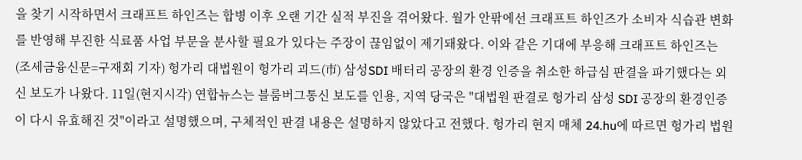을 찾기 시작하면서 크래프트 하인즈는 합병 이후 오랜 기간 실적 부진을 겪어왔다. 월가 안팎에선 크래프트 하인즈가 소비자 식습관 변화를 반영해 부진한 식료품 사업 부문을 분사할 필요가 있다는 주장이 끊임없이 제기돼왔다. 이와 같은 기대에 부응해 크래프트 하인즈는
(조세금융신문=구재회 기자) 헝가리 대법원이 헝가리 괴드(市) 삼성SDI 배터리 공장의 환경 인증을 취소한 하급심 판결을 파기했다는 외신 보도가 나왔다. 11일(현지시각) 연합뉴스는 블룸버그통신 보도를 인용, 지역 당국은 "대법원 판결로 헝가리 삼성 SDI 공장의 환경인증이 다시 유효해진 것"이라고 설명했으며, 구체적인 판결 내용은 설명하지 않았다고 전했다. 헝가리 현지 매체 24.hu에 따르면 헝가리 법원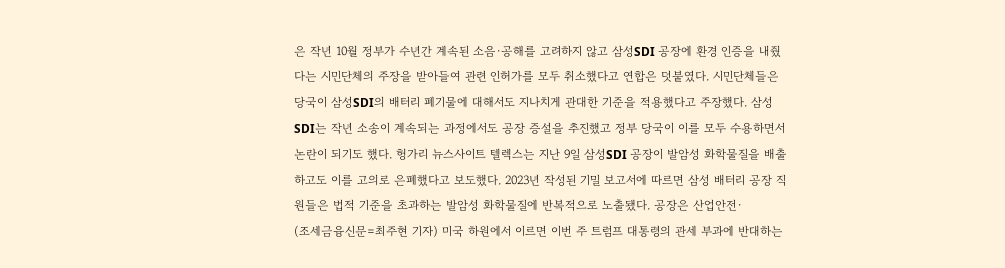은 작년 10월 정부가 수년간 계속된 소음·공해를 고려하지 않고 삼성SDI 공장에 환경 인증을 내줬다는 시민단체의 주장을 받아들여 관련 인허가를 모두 취소했다고 연합은 덧붙였다. 시민단체들은 당국이 삼성SDI의 배터리 폐기물에 대해서도 지나치게 관대한 기준을 적용했다고 주장했다. 삼성SDI는 작년 소송이 계속되는 과정에서도 공장 증설을 추진했고 정부 당국이 이를 모두 수용하면서 논란이 되기도 했다. 헝가리 뉴스사이트 텔렉스는 지난 9일 삼성SDI 공장이 발암성 화학물질을 배출하고도 이를 고의로 은폐했다고 보도했다. 2023년 작성된 기밀 보고서에 따르면 삼성 배터리 공장 직원들은 법적 기준을 초과하는 발암성 화학물질에 반복적으로 노출됐다. 공장은 산업안전·
(조세금융신문=최주현 기자) 미국 하원에서 이르면 이번 주 트럼프 대통령의 관세 부과에 반대하는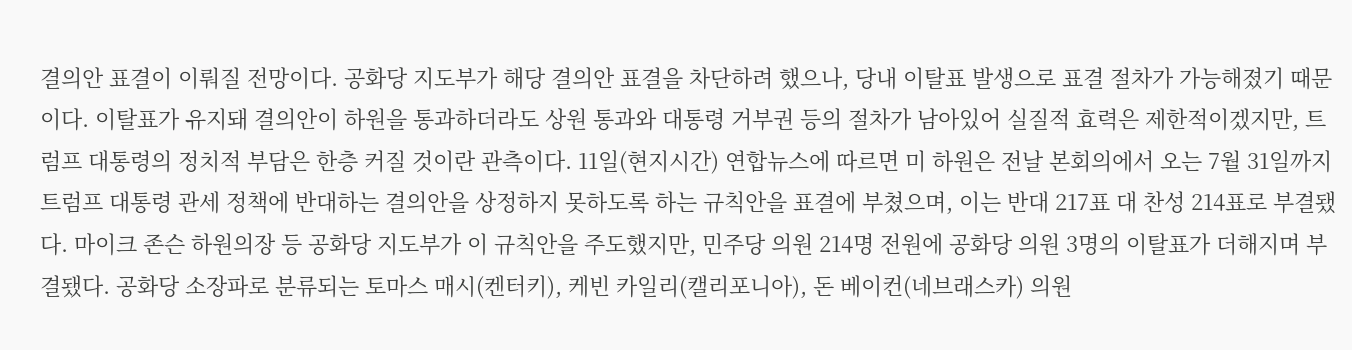결의안 표결이 이뤄질 전망이다. 공화당 지도부가 해당 결의안 표결을 차단하려 했으나, 당내 이탈표 발생으로 표결 절차가 가능해졌기 때문이다. 이탈표가 유지돼 결의안이 하원을 통과하더라도 상원 통과와 대통령 거부권 등의 절차가 남아있어 실질적 효력은 제한적이겠지만, 트럼프 대통령의 정치적 부담은 한층 커질 것이란 관측이다. 11일(현지시간) 연합뉴스에 따르면 미 하원은 전날 본회의에서 오는 7월 31일까지 트럼프 대통령 관세 정책에 반대하는 결의안을 상정하지 못하도록 하는 규칙안을 표결에 부쳤으며, 이는 반대 217표 대 찬성 214표로 부결됐다. 마이크 존슨 하원의장 등 공화당 지도부가 이 규칙안을 주도했지만, 민주당 의원 214명 전원에 공화당 의원 3명의 이탈표가 더해지며 부결됐다. 공화당 소장파로 분류되는 토마스 매시(켄터키), 케빈 카일리(캘리포니아), 돈 베이컨(네브래스카) 의원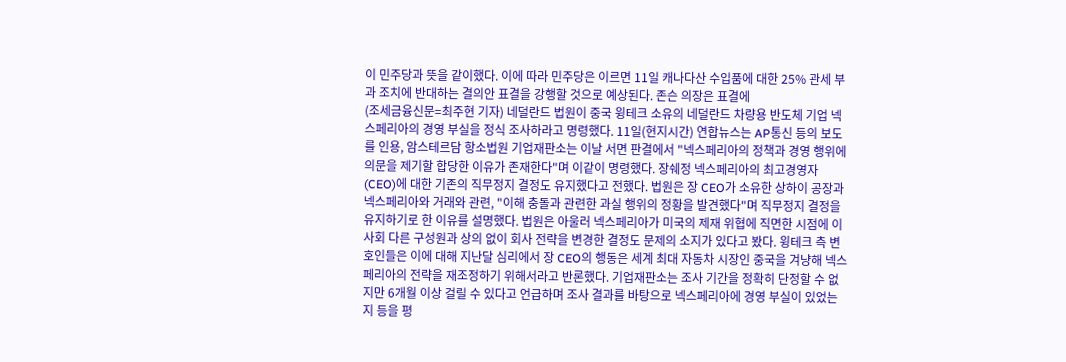이 민주당과 뜻을 같이했다. 이에 따라 민주당은 이르면 11일 캐나다산 수입품에 대한 25% 관세 부과 조치에 반대하는 결의안 표결을 강행할 것으로 예상된다. 존슨 의장은 표결에
(조세금융신문=최주현 기자) 네덜란드 법원이 중국 윙테크 소유의 네덜란드 차량용 반도체 기업 넥스페리아의 경영 부실을 정식 조사하라고 명령했다. 11일(현지시간) 연합뉴스는 AP통신 등의 보도를 인용, 암스테르담 항소법원 기업재판소는 이날 서면 판결에서 "넥스페리아의 정책과 경영 행위에 의문을 제기할 합당한 이유가 존재한다"며 이같이 명령했다. 장쉐정 넥스페리아의 최고경영자(CEO)에 대한 기존의 직무정지 결정도 유지했다고 전했다. 법원은 장 CEO가 소유한 상하이 공장과 넥스페리아와 거래와 관련, "이해 충돌과 관련한 과실 행위의 정황을 발견했다"며 직무정지 결정을 유지하기로 한 이유를 설명했다. 법원은 아울러 넥스페리아가 미국의 제재 위협에 직면한 시점에 이사회 다른 구성원과 상의 없이 회사 전략을 변경한 결정도 문제의 소지가 있다고 봤다. 윙테크 측 변호인들은 이에 대해 지난달 심리에서 장 CEO의 행동은 세계 최대 자동차 시장인 중국을 겨냥해 넥스페리아의 전략을 재조정하기 위해서라고 반론했다. 기업재판소는 조사 기간을 정확히 단정할 수 없지만 6개월 이상 걸릴 수 있다고 언급하며 조사 결과를 바탕으로 넥스페리아에 경영 부실이 있었는지 등을 평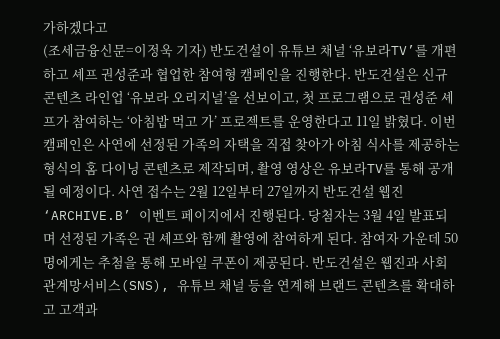가하겠다고
(조세금융신문=이정욱 기자) 반도건설이 유튜브 채널 ‘유보라TV’를 개편하고 셰프 권성준과 협업한 참여형 캠페인을 진행한다. 반도건설은 신규 콘텐츠 라인업 ‘유보라 오리지널’을 선보이고, 첫 프로그램으로 권성준 셰프가 참여하는 ‘아침밥 먹고 가’ 프로젝트를 운영한다고 11일 밝혔다. 이번 캠페인은 사연에 선정된 가족의 자택을 직접 찾아가 아침 식사를 제공하는 형식의 홈 다이닝 콘텐츠로 제작되며, 촬영 영상은 유보라TV를 통해 공개될 예정이다. 사연 접수는 2월 12일부터 27일까지 반도건설 웹진 ‘ARCHIVE.B’ 이벤트 페이지에서 진행된다. 당첨자는 3월 4일 발표되며 선정된 가족은 권 셰프와 함께 촬영에 참여하게 된다. 참여자 가운데 50명에게는 추첨을 통해 모바일 쿠폰이 제공된다. 반도건설은 웹진과 사회관계망서비스(SNS), 유튜브 채널 등을 연계해 브랜드 콘텐츠를 확대하고 고객과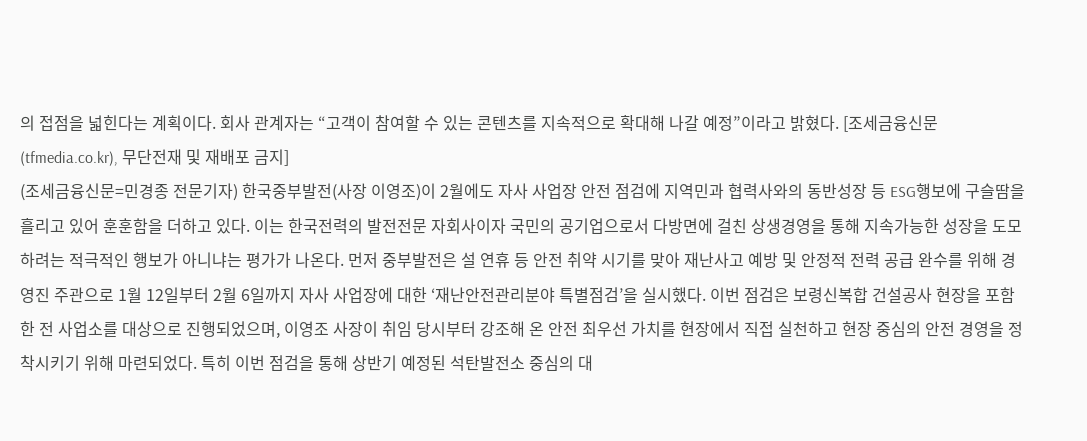의 접점을 넓힌다는 계획이다. 회사 관계자는 “고객이 참여할 수 있는 콘텐츠를 지속적으로 확대해 나갈 예정”이라고 밝혔다. [조세금융신문(tfmedia.co.kr), 무단전재 및 재배포 금지]
(조세금융신문=민경종 전문기자) 한국중부발전(사장 이영조)이 2월에도 자사 사업장 안전 점검에 지역민과 협력사와의 동반성장 등 ESG행보에 구슬땀을 흘리고 있어 훈훈함을 더하고 있다. 이는 한국전력의 발전전문 자회사이자 국민의 공기업으로서 다방면에 걸친 상생경영을 통해 지속가능한 성장을 도모하려는 적극적인 행보가 아니냐는 평가가 나온다. 먼저 중부발전은 설 연휴 등 안전 취약 시기를 맞아 재난사고 예방 및 안정적 전력 공급 완수를 위해 경영진 주관으로 1월 12일부터 2월 6일까지 자사 사업장에 대한 ‘재난안전관리분야 특별점검’을 실시했다. 이번 점검은 보령신복합 건설공사 현장을 포함한 전 사업소를 대상으로 진행되었으며, 이영조 사장이 취임 당시부터 강조해 온 안전 최우선 가치를 현장에서 직접 실천하고 현장 중심의 안전 경영을 정착시키기 위해 마련되었다. 특히 이번 점검을 통해 상반기 예정된 석탄발전소 중심의 대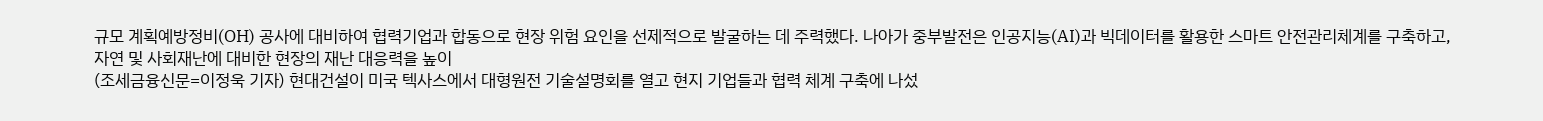규모 계획예방정비(OH) 공사에 대비하여 협력기업과 합동으로 현장 위험 요인을 선제적으로 발굴하는 데 주력했다. 나아가 중부발전은 인공지능(AI)과 빅데이터를 활용한 스마트 안전관리체계를 구축하고, 자연 및 사회재난에 대비한 현장의 재난 대응력을 높이
(조세금융신문=이정욱 기자) 현대건설이 미국 텍사스에서 대형원전 기술설명회를 열고 현지 기업들과 협력 체계 구축에 나섰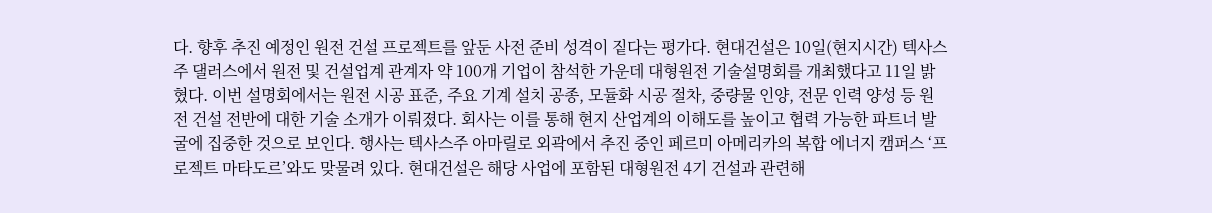다. 향후 추진 예정인 원전 건설 프로젝트를 앞둔 사전 준비 성격이 짙다는 평가다. 현대건설은 10일(현지시간) 텍사스주 댈러스에서 원전 및 건설업계 관계자 약 100개 기업이 참석한 가운데 대형원전 기술설명회를 개최했다고 11일 밝혔다. 이번 설명회에서는 원전 시공 표준, 주요 기계 설치 공종, 모듈화 시공 절차, 중량물 인양, 전문 인력 양성 등 원전 건설 전반에 대한 기술 소개가 이뤄졌다. 회사는 이를 통해 현지 산업계의 이해도를 높이고 협력 가능한 파트너 발굴에 집중한 것으로 보인다. 행사는 텍사스주 아마릴로 외곽에서 추진 중인 페르미 아메리카의 복합 에너지 캠퍼스 ‘프로젝트 마타도르’와도 맞물려 있다. 현대건설은 해당 사업에 포함된 대형원전 4기 건설과 관련해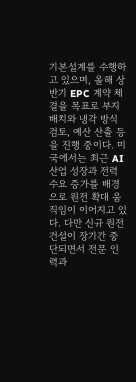기본설계를 수행하고 있으며, 올해 상반기 EPC 계약 체결을 목표로 부지 배치와 냉각 방식 검토, 예산 산출 등을 진행 중이다. 미국에서는 최근 AI 산업 성장과 전력 수요 증가를 배경으로 원전 확대 움직임이 이어지고 있다. 다만 신규 원전 건설이 장기간 중단되면서 전문 인력과